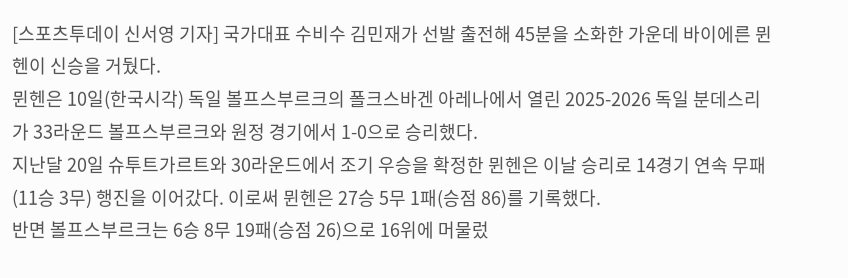[스포츠투데이 신서영 기자] 국가대표 수비수 김민재가 선발 출전해 45분을 소화한 가운데 바이에른 뮌헨이 신승을 거뒀다.
뮌헨은 10일(한국시각) 독일 볼프스부르크의 폴크스바겐 아레나에서 열린 2025-2026 독일 분데스리가 33라운드 볼프스부르크와 원정 경기에서 1-0으로 승리했다.
지난달 20일 슈투트가르트와 30라운드에서 조기 우승을 확정한 뮌헨은 이날 승리로 14경기 연속 무패(11승 3무) 행진을 이어갔다. 이로써 뮌헨은 27승 5무 1패(승점 86)를 기록했다.
반면 볼프스부르크는 6승 8무 19패(승점 26)으로 16위에 머물렀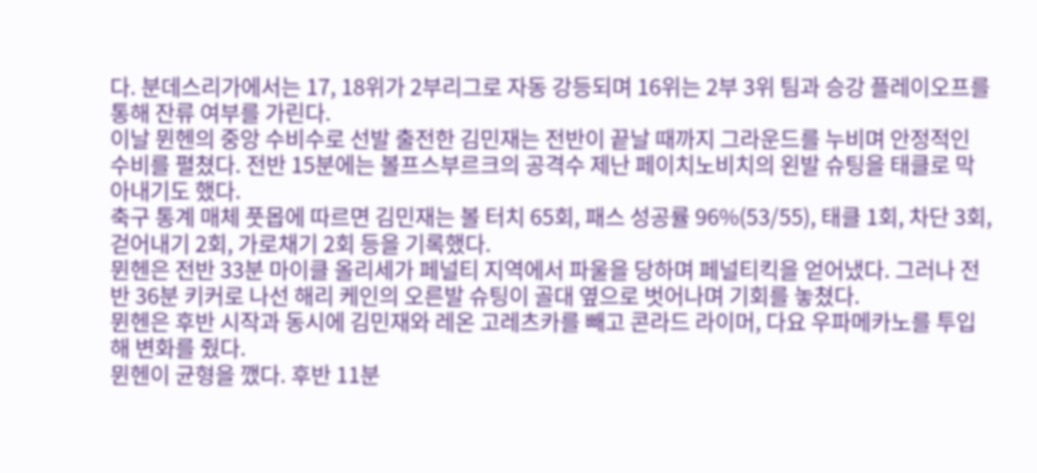다. 분데스리가에서는 17, 18위가 2부리그로 자동 강등되며 16위는 2부 3위 팀과 승강 플레이오프를 통해 잔류 여부를 가린다.
이날 뮌헨의 중앙 수비수로 선발 출전한 김민재는 전반이 끝날 때까지 그라운드를 누비며 안정적인 수비를 펼쳤다. 전반 15분에는 볼프스부르크의 공격수 제난 페이치노비치의 왼발 슈팅을 태클로 막아내기도 했다.
축구 통계 매체 풋몹에 따르면 김민재는 볼 터치 65회, 패스 성공률 96%(53/55), 태클 1회, 차단 3회, 걷어내기 2회, 가로채기 2회 등을 기록했다.
뮌헨은 전반 33분 마이클 올리세가 페널티 지역에서 파울을 당하며 페널티킥을 얻어냈다. 그러나 전반 36분 키커로 나선 해리 케인의 오른발 슈팅이 골대 옆으로 벗어나며 기회를 놓쳤다.
뮌헨은 후반 시작과 동시에 김민재와 레온 고레츠카를 빼고 콘라드 라이머, 다요 우파메카노를 투입해 변화를 줬다.
뮌헨이 균형을 깼다. 후반 11분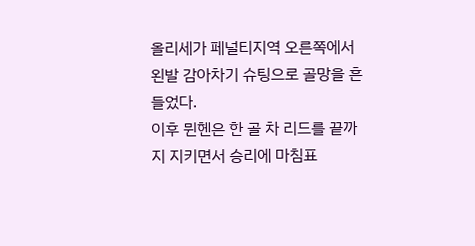올리세가 페널티지역 오른쪽에서 왼발 감아차기 슈팅으로 골망을 흔들었다.
이후 뮌헨은 한 골 차 리드를 끝까지 지키면서 승리에 마침표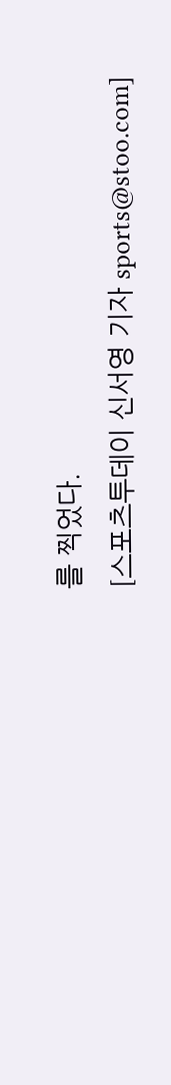를 찍었다.
[스포츠투데이 신서영 기자 sports@stoo.com]